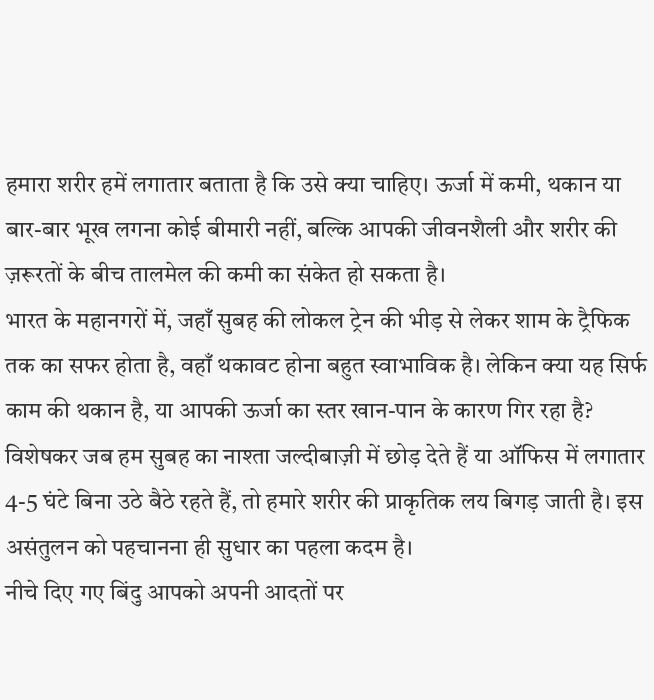हमारा शरीर हमें लगातार बताता है कि उसे क्या चाहिए। ऊर्जा में कमी, थकान या बार-बार भूख लगना कोई बीमारी नहीं, बल्कि आपकी जीवनशैली और शरीर की ज़रूरतों के बीच तालमेल की कमी का संकेत हो सकता है।
भारत के महानगरों में, जहाँ सुबह की लोकल ट्रेन की भीड़ से लेकर शाम के ट्रैफिक तक का सफर होता है, वहाँ थकावट होना बहुत स्वाभाविक है। लेकिन क्या यह सिर्फ काम की थकान है, या आपकी ऊर्जा का स्तर खान-पान के कारण गिर रहा है?
विशेषकर जब हम सुबह का नाश्ता जल्दीबाज़ी में छोड़ देते हैं या ऑफिस में लगातार 4-5 घंटे बिना उठे बैठे रहते हैं, तो हमारे शरीर की प्राकृतिक लय बिगड़ जाती है। इस असंतुलन को पहचानना ही सुधार का पहला कदम है।
नीचे दिए गए बिंदु आपको अपनी आदतों पर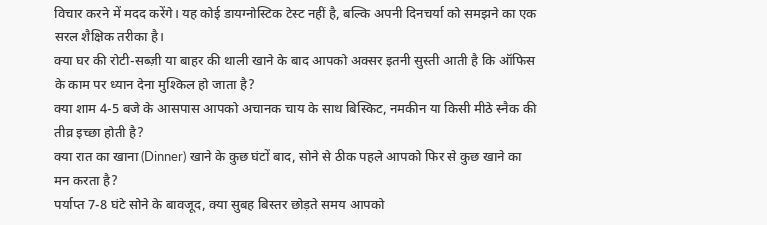विचार करने में मदद करेंगे। यह कोई डायग्नोस्टिक टेस्ट नहीं है, बल्कि अपनी दिनचर्या को समझने का एक सरल शैक्षिक तरीका है।
क्या घर की रोटी-सब्ज़ी या बाहर की थाली खाने के बाद आपको अक्सर इतनी सुस्ती आती है कि ऑफिस के काम पर ध्यान देना मुश्किल हो जाता है?
क्या शाम 4-5 बजे के आसपास आपको अचानक चाय के साथ बिस्किट, नमकीन या किसी मीठे स्नैक की तीव्र इच्छा होती है?
क्या रात का खाना (Dinner) खाने के कुछ घंटों बाद, सोने से ठीक पहले आपको फिर से कुछ खाने का मन करता है?
पर्याप्त 7-8 घंटे सोने के बावजूद, क्या सुबह बिस्तर छोड़ते समय आपको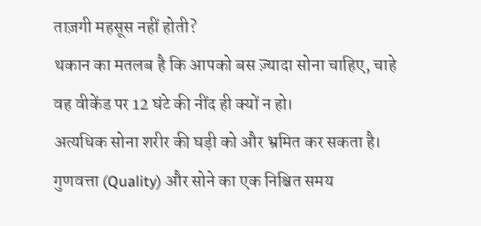ताज़गी महसूस नहीं होती?
थकान का मतलब है कि आपको बस ज़्यादा सोना चाहिए, चाहे वह वीकेंड पर 12 घंटे की नींद ही क्यों न हो।
अत्यधिक सोना शरीर की घड़ी को और भ्रमित कर सकता है। गुणवत्ता (Quality) और सोने का एक निश्चित समय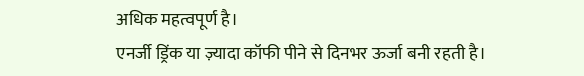अधिक महत्वपूर्ण है।
एनर्जी ड्रिंक या ज़्यादा कॉफी पीने से दिनभर ऊर्जा बनी रहती है।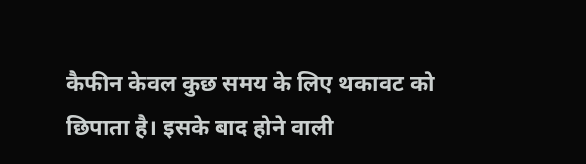कैफीन केवल कुछ समय के लिए थकावट को छिपाता है। इसके बाद होने वाली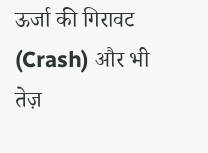ऊर्जा की गिरावट (Crash) और भी तेज़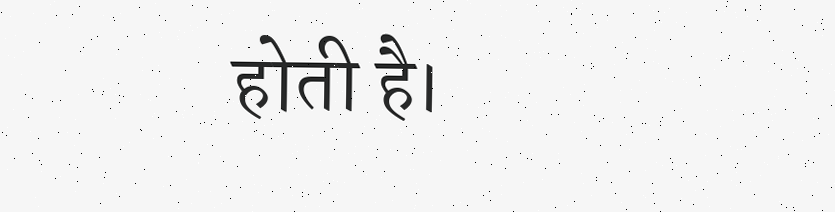होती है।